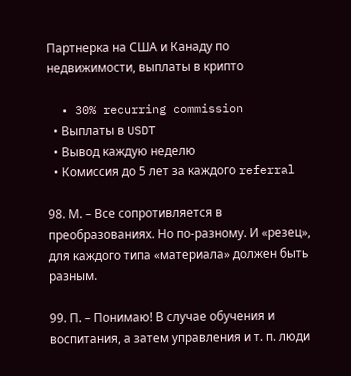Партнерка на США и Канаду по недвижимости, выплаты в крипто

  • 30% recurring commission
  • Выплаты в USDT
  • Вывод каждую неделю
  • Комиссия до 5 лет за каждого referral

98. М. – Все сопротивляется в преобразованиях. Но по-разному. И «резец», для каждого типа «материала» должен быть разным.

99. П. – Понимаю! В случае обучения и воспитания, а затем управления и т. п. люди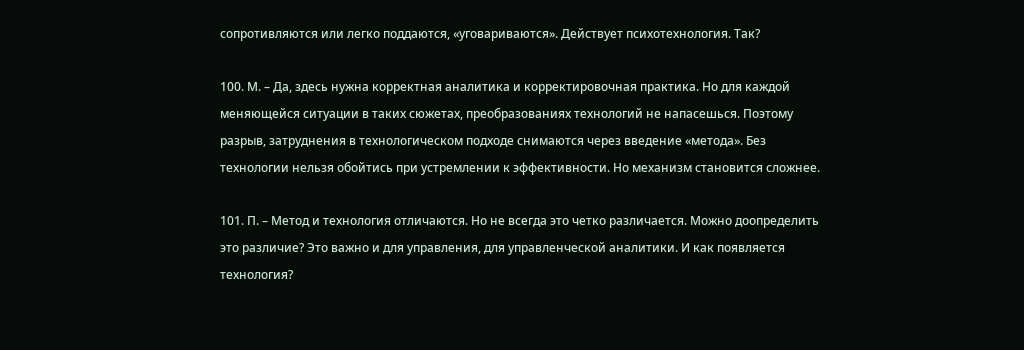сопротивляются или легко поддаются, «уговариваются». Действует психотехнология. Так?

100. М. – Да, здесь нужна корректная аналитика и корректировочная практика. Но для каждой меняющейся ситуации в таких сюжетах, преобразованиях технологий не напасешься. Поэтому разрыв, затруднения в технологическом подходе снимаются через введение «метода». Без технологии нельзя обойтись при устремлении к эффективности. Но механизм становится сложнее.

101. П. – Метод и технология отличаются. Но не всегда это четко различается. Можно доопределить это различие? Это важно и для управления, для управленческой аналитики. И как появляется технология?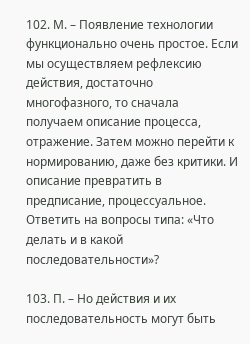102. М. – Появление технологии функционально очень простое. Если мы осуществляем рефлексию действия, достаточно многофазного, то сначала получаем описание процесса, отражение. Затем можно перейти к нормированию, даже без критики. И описание превратить в предписание, процессуальное. Ответить на вопросы типа: «Что делать и в какой последовательности»?

103. П. – Но действия и их последовательность могут быть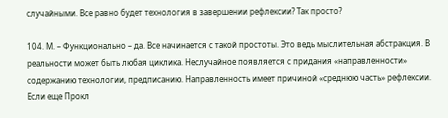случайными. Все равно будет технология в завершении рефлексии? Так просто?

104. М. – Функционально – да. Все начинается с такой простоты. Это ведь мыслительная абстракция. В реальности может быть любая циклика. Неслучайное появляется с придания «направленности» содержанию технологии, предписанию. Направленность имеет причиной «среднюю часть» рефлексии. Если еще Прокл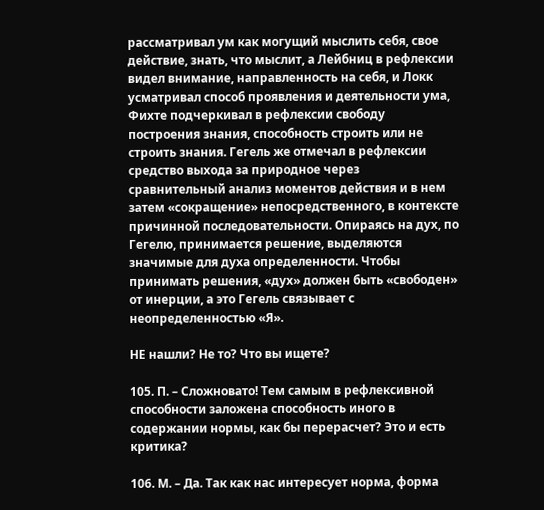рассматривал ум как могущий мыслить себя, свое действие, знать, что мыслит, а Лейбниц в рефлексии видел внимание, направленность на себя, и Локк усматривал способ проявления и деятельности ума, Фихте подчеркивал в рефлексии свободу построения знания, способность строить или не строить знания. Гегель же отмечал в рефлексии средство выхода за природное через сравнительный анализ моментов действия и в нем затем «сокращение» непосредственного, в контексте причинной последовательности. Опираясь на дух, по Гегелю, принимается решение, выделяются значимые для духа определенности. Чтобы принимать решения, «дух» должен быть «свободен» от инерции, а это Гегель связывает с неопределенностью «Я».

НЕ нашли? Не то? Что вы ищете?

105. П. – Сложновато! Тем самым в рефлексивной способности заложена способность иного в содержании нормы, как бы перерасчет? Это и есть критика?

106. М. – Да. Так как нас интересует норма, форма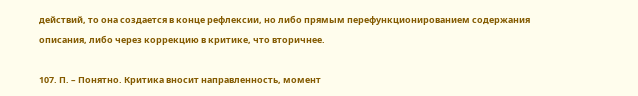действий, то она создается в конце рефлексии, но либо прямым перефункционированием содержания описания, либо через коррекцию в критике, что вторичнее.

107. П. – Понятно. Критика вносит направленность, момент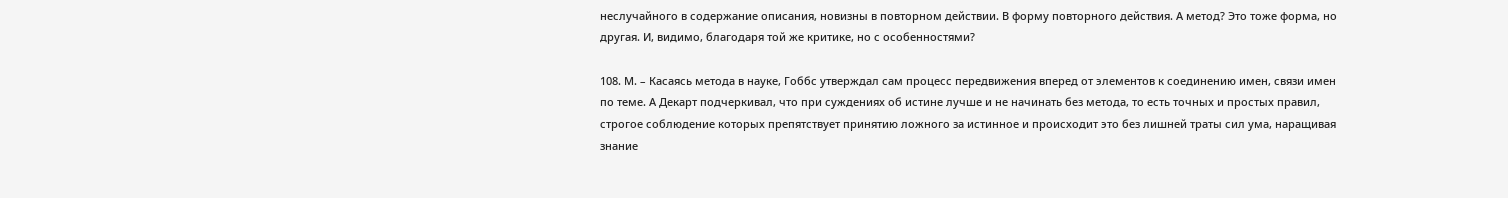неслучайного в содержание описания, новизны в повторном действии. В форму повторного действия. А метод? Это тоже форма, но другая. И, видимо, благодаря той же критике, но с особенностями?

108. М. – Касаясь метода в науке, Гоббс утверждал сам процесс передвижения вперед от элементов к соединению имен, связи имен по теме. А Декарт подчеркивал, что при суждениях об истине лучше и не начинать без метода, то есть точных и простых правил, строгое соблюдение которых препятствует принятию ложного за истинное и происходит это без лишней траты сил ума, наращивая знание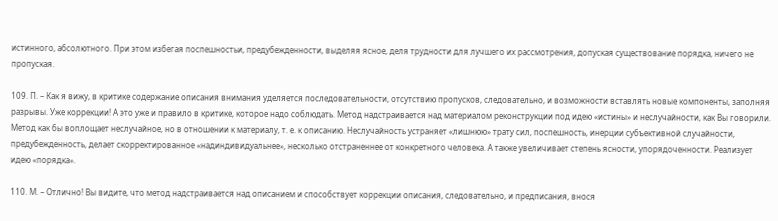истинного, абсолютного. При этом избегая поспешностьи, предубежденности, выделяя ясное, деля трудности для лучшего их рассмотрения, допуская существование порядка, ничего не пропуская.

109. П. – Как я вижу, в критике содержание описания внимания уделяется последовательности, отсутствию пропусков, следовательно, и возможности вставлять новые компоненты, заполняя разрывы. Уже коррекции! А это уже и правило в критике, которое надо соблюдать. Метод надстраивается над материалом реконструкции под идею «истины» и неслучайности, как Вы говорили. Метод как бы воплощает неслучайное, но в отношении к материалу, т. е. к описанию. Неслучайность устраняет «лишнюю» трату сил, поспешность, инерции субъективной случайности, предубежденность, делает скорректированное «надиндивидуальнее», несколько отстраненнее от конкретного человека. А также увеличивает степень ясности, упорядоченности. Реализует идею «порядка».

110. М. – Отлично! Вы видите, что метод надстраивается над описанием и способствует коррекции описания, следовательно, и предписания, внося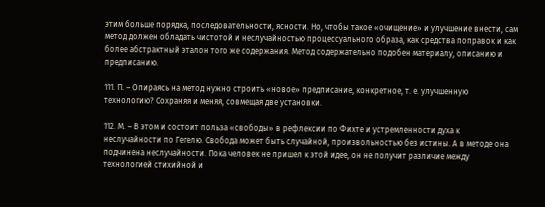этим больше порядка, последовательности, ясности. Но, чтобы такое «очищение» и улучшение внести, сам метод должен обладать чистотой и неслучайностью процессуального образа, как средства поправок и как более абстрактный эталон того же содержания. Метод содержательно подобен материалу, описанию и предписанию.

111. П. – Опираясь на метод нужно строить «новое» предписание, конкретное, т. е. улучшенную технологию? Сохраняя и меняя, совмещая две установки.

112. М. – В этом и состоит польза «свободы» в рефлексии по Фихте и устремленности духа к неслучайности по Гегелю. Свобода может быть случайной, произвольностью без истины. А в методе она подчинена неслучайности. Пока человек не пришел к этой идее, он не получит различие между технологией стихийной и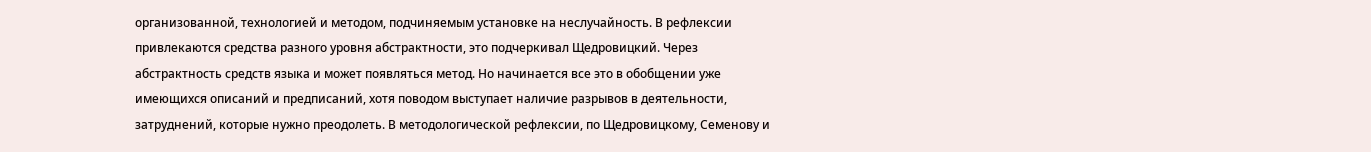организованной, технологией и методом, подчиняемым установке на неслучайность. В рефлексии привлекаются средства разного уровня абстрактности, это подчеркивал Щедровицкий. Через абстрактность средств языка и может появляться метод. Но начинается все это в обобщении уже имеющихся описаний и предписаний, хотя поводом выступает наличие разрывов в деятельности, затруднений, которые нужно преодолеть. В методологической рефлексии, по Щедровицкому, Семенову и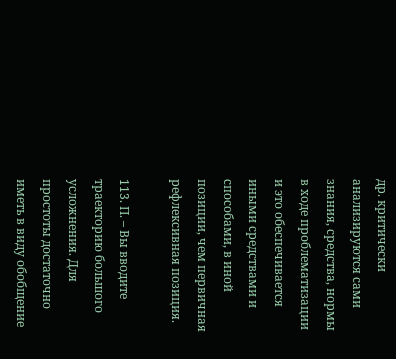др. критически анализируются сами знания, средства, нормы в ходе проблематизации и это обеспечивается иными средствами и способами, в иной позиции, чем первичная рефлексивная позиция.

113. П. – Вы вводите траекторию большого усложнения. Для простоты достаточно иметь в виду обобщение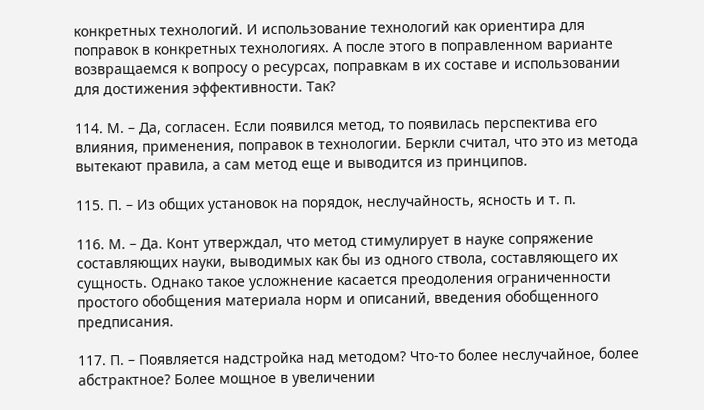конкретных технологий. И использование технологий как ориентира для поправок в конкретных технологиях. А после этого в поправленном варианте возвращаемся к вопросу о ресурсах, поправкам в их составе и использовании для достижения эффективности. Так?

114. М. – Да, согласен. Если появился метод, то появилась перспектива его влияния, применения, поправок в технологии. Беркли считал, что это из метода вытекают правила, а сам метод еще и выводится из принципов.

115. П. – Из общих установок на порядок, неслучайность, ясность и т. п.

116. М. – Да. Конт утверждал, что метод стимулирует в науке сопряжение составляющих науки, выводимых как бы из одного ствола, составляющего их сущность. Однако такое усложнение касается преодоления ограниченности простого обобщения материала норм и описаний, введения обобщенного предписания.

117. П. – Появляется надстройка над методом? Что-то более неслучайное, более абстрактное? Более мощное в увеличении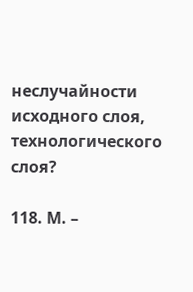неслучайности исходного слоя, технологического слоя?

118. М. –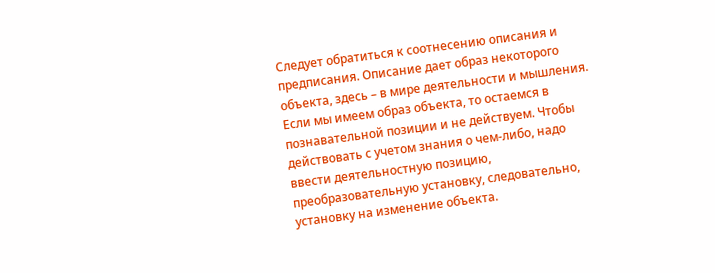Следует обратиться к соотнесению описания и предписания. Описание дает образ некоторого объекта, здесь – в мире деятельности и мышления. Если мы имеем образ объекта, то остаемся в познавательной позиции и не действуем. Чтобы действовать с учетом знания о чем-либо, надо ввести деятельностную позицию, преобразовательную установку, следовательно, установку на изменение объекта.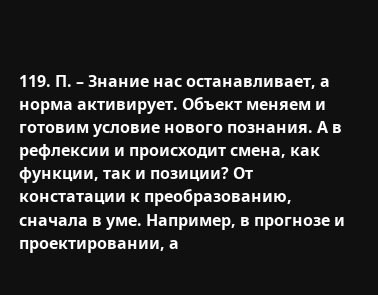119. П. – Знание нас останавливает, а норма активирует. Объект меняем и готовим условие нового познания. А в рефлексии и происходит смена, как функции, так и позиции? От констатации к преобразованию, сначала в уме. Например, в прогнозе и проектировании, а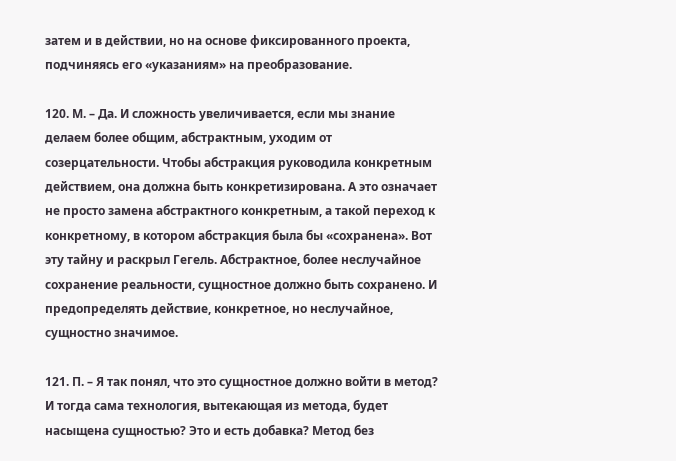затем и в действии, но на основе фиксированного проекта, подчиняясь его «указаниям» на преобразование.

120. М. – Да. И сложность увеличивается, если мы знание делаем более общим, абстрактным, уходим от созерцательности. Чтобы абстракция руководила конкретным действием, она должна быть конкретизирована. А это означает не просто замена абстрактного конкретным, а такой переход к конкретному, в котором абстракция была бы «сохранена». Вот эту тайну и раскрыл Гегель. Абстрактное, более неслучайное сохранение реальности, сущностное должно быть сохранено. И предопределять действие, конкретное, но неслучайное, сущностно значимое.

121. П. – Я так понял, что это сущностное должно войти в метод? И тогда сама технология, вытекающая из метода, будет насыщена сущностью? Это и есть добавка? Метод без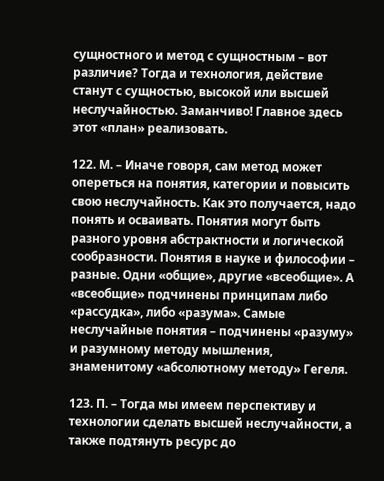сущностного и метод с сущностным – вот различие? Тогда и технология, действие станут с сущностью, высокой или высшей неслучайностью. Заманчиво! Главное здесь этот «план» реализовать.

122. М. – Иначе говоря, сам метод может опереться на понятия, категории и повысить свою неслучайность. Как это получается, надо понять и осваивать. Понятия могут быть разного уровня абстрактности и логической сообразности. Понятия в науке и философии – разные. Одни «общие», другие «всеобщие». А «всеобщие» подчинены принципам либо «рассудка», либо «разума». Самые неслучайные понятия – подчинены «разуму» и разумному методу мышления, знаменитому «абсолютному методу» Гегеля.

123. П. – Тогда мы имеем перспективу и технологии сделать высшей неслучайности, а также подтянуть ресурс до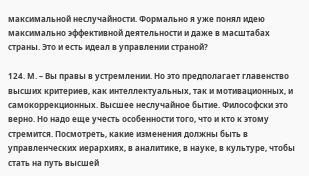максимальной неслучайности. Формально я уже понял идею максимально эффективной деятельности и даже в масштабах страны. Это и есть идеал в управлении страной?

124. М. – Вы правы в устремлении. Но это предполагает главенство высших критериев, как интеллектуальных, так и мотивационных, и самокоррекционных. Высшее неслучайное бытие. Философски это верно. Но надо еще учесть особенности того, что и кто к этому стремится. Посмотреть, какие изменения должны быть в управленческих иерархиях, в аналитике, в науке, в культуре, чтобы стать на путь высшей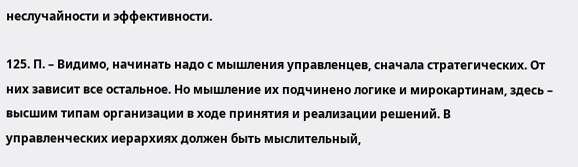неслучайности и эффективности.

125. П. – Видимо, начинать надо с мышления управленцев, сначала стратегических. От них зависит все остальное. Но мышление их подчинено логике и мирокартинам, здесь – высшим типам организации в ходе принятия и реализации решений. В управленческих иерархиях должен быть мыслительный,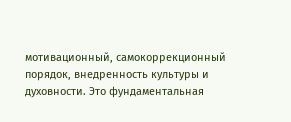мотивационный, самокоррекционный порядок, внедренность культуры и духовности. Это фундаментальная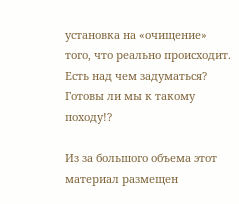установка на «очищение» того, что реально происходит. Есть над чем задуматься? Готовы ли мы к такому походу!?

Из за большого объема этот материал размещен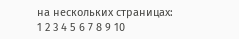на нескольких страницах:
1 2 3 4 5 6 7 8 9 10